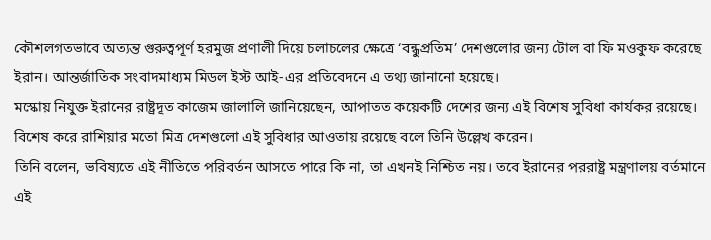কৌশলগতভাবে অত্যন্ত গুরুত্বপূর্ণ হরমুজ প্রণালী দিয়ে চলাচলের ক্ষেত্রে ‘বন্ধুপ্রতিম’ দেশগুলোর জন্য টোল বা ফি মওকুফ করেছে ইরান। আন্তর্জাতিক সংবাদমাধ্যম মিডল ইস্ট আই-এর প্রতিবেদনে এ তথ্য জানানো হয়েছে।
মস্কোয় নিযুক্ত ইরানের রাষ্ট্রদূত কাজেম জালালি জানিয়েছেন, আপাতত কয়েকটি দেশের জন্য এই বিশেষ সুবিধা কার্যকর রয়েছে। বিশেষ করে রাশিয়ার মতো মিত্র দেশগুলো এই সুবিধার আওতায় রয়েছে বলে তিনি উল্লেখ করেন।
তিনি বলেন, ভবিষ্যতে এই নীতিতে পরিবর্তন আসতে পারে কি না, তা এখনই নিশ্চিত নয়। তবে ইরানের পররাষ্ট্র মন্ত্রণালয় বর্তমানে এই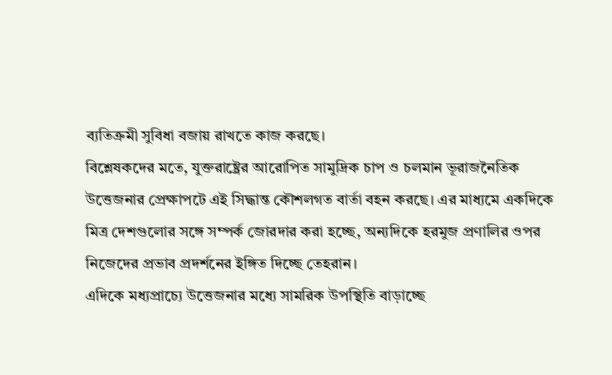ব্যতিক্রমী সুবিধা বজায় রাখতে কাজ করছে।
বিশ্লেষকদের মতে, যুক্তরাষ্ট্রের আরোপিত সামুদ্রিক চাপ ও চলমান ভূরাজনৈতিক উত্তেজনার প্রেক্ষাপটে এই সিদ্ধান্ত কৌশলগত বার্তা বহন করছে। এর মাধ্যমে একদিকে মিত্র দেশগুলোর সঙ্গে সম্পর্ক জোরদার করা হচ্ছে, অন্যদিকে হরমুজ প্রণালির ওপর নিজেদের প্রভাব প্রদর্শনের ইঙ্গিত দিচ্ছে তেহরান।
এদিকে মধ্যপ্রাচ্যে উত্তেজনার মধ্যে সামরিক উপস্থিতি বাড়াচ্ছে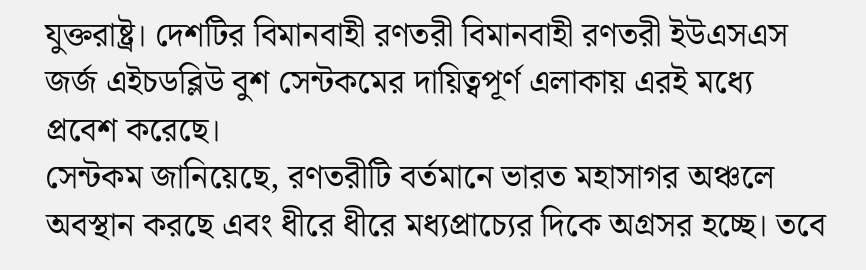যুক্তরাষ্ট্র। দেশটির বিমানবাহী রণতরী বিমানবাহী রণতরী ইউএসএস জর্জ এইচডব্লিউ বুশ সেন্টকমের দায়িত্বপূর্ণ এলাকায় এরই মধ্যে প্রবেশ করেছে।
সেন্টকম জানিয়েছে, রণতরীটি বর্তমানে ভারত মহাসাগর অঞ্চলে অবস্থান করছে এবং ধীরে ধীরে মধ্যপ্রাচ্যের দিকে অগ্রসর হচ্ছে। তবে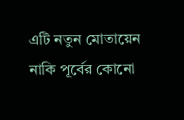এটি নতুন মোতায়েন নাকি পূর্বের কোনো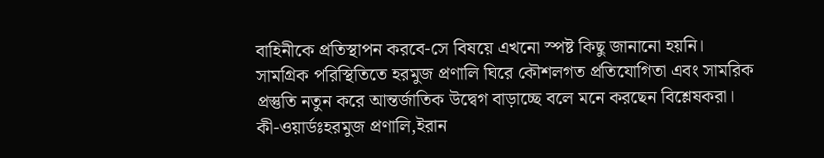বাহিনীকে প্রতিস্থাপন করবে-সে বিষয়ে এখনো স্পষ্ট কিছু জানানো হয়নি।
সামগ্রিক পরিস্থিতিতে হরমুজ প্রণালি ঘিরে কৌশলগত প্রতিযোগিতা এবং সামরিক প্রস্তুতি নতুন করে আন্তর্জাতিক উদ্বেগ বাড়াচ্ছে বলে মনে করছেন বিশ্লেষকরা।
কী-ওয়ার্ডঃহরমুজ প্রণালি,ইরান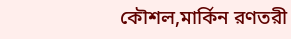কৌশল,মার্কিন রণতরী